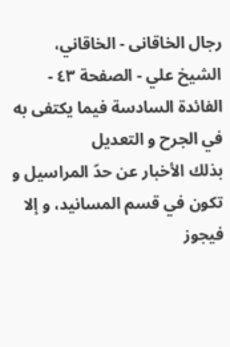رجال الخاقانى - الخاقاني، الشيخ علي - الصفحة ٤٣ - الفائدة السادسة فيما يكتفى به في الجرح و التعديل
بذلك الأخبار عن حدّ المراسيل و تكون في قسم المسانيد، و إلا فيجوز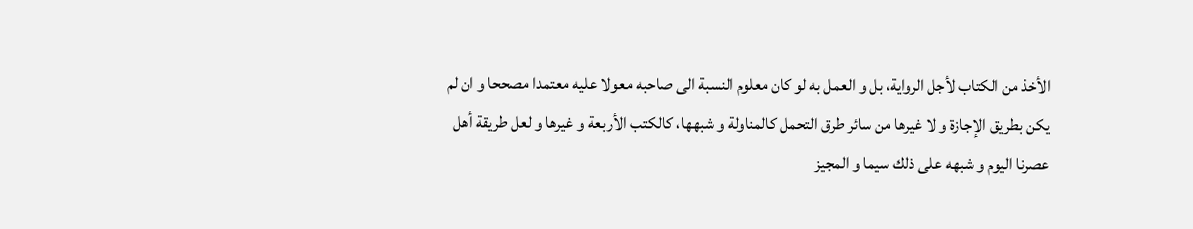الأخذ من الكتاب لأجل الرواية، بل و العمل به لو كان معلوم النسبة الى صاحبه معولا عليه معتمدا مصححا و ان لم يكن بطريق الإجازة و لا غيرها من سائر طرق التحمل كالمناولة و شبهها، كالكتب الأربعة و غيرها و لعل طريقة أهل عصرنا اليوم و شبهه على ذلك سيما و المجيز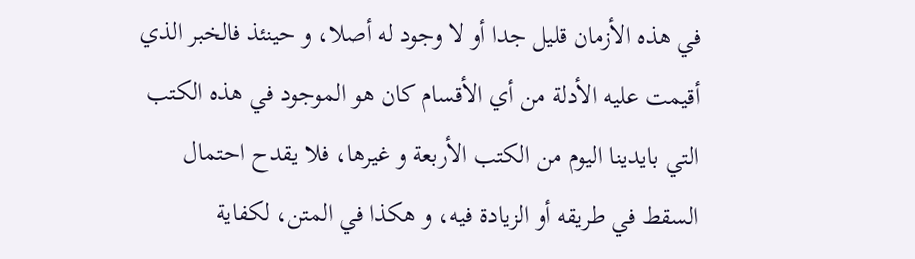في هذه الأزمان قليل جدا أو لا وجود له أصلا، و حينئذ فالخبر الذي أقيمت عليه الأدلة من أي الأقسام كان هو الموجود في هذه الكتب التي بايدينا اليوم من الكتب الأربعة و غيرها، فلا يقدح احتمال السقط في طريقه أو الزيادة فيه، و هكذا في المتن، لكفاية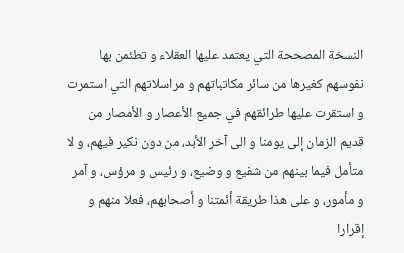النسخة المصححة التي يعتمد عليها العقلاء و تطئمن بها نفوسهم كغيرها من سائر مكاتباتهم و مراسلاتهم التي استمرت و استقرت عليها طرائقهم في جميع الأعصار و الأمصار من قديم الزمان إلى يومنا و الى آخر الأبد، من دون نكير فيهم، و لا متأمل فيما بينهم من شفيع و وضيع، و رئيس و مرؤس، و آمر و مأمور، و على هذا طريقة أئمتنا و أصحابهم، فعلا منهم و إقرارا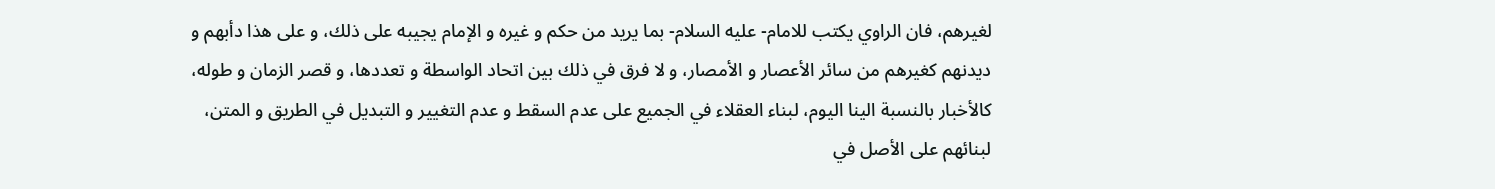لغيرهم، فان الراوي يكتب للامام- عليه السلام- بما يريد من حكم و غيره و الإمام يجيبه على ذلك، و على هذا دأبهم و ديدنهم كغيرهم من سائر الأعصار و الأمصار، و لا فرق في ذلك بين اتحاد الواسطة و تعددها، و قصر الزمان و طوله، كالأخبار بالنسبة الينا اليوم، لبناء العقلاء في الجميع على عدم السقط و عدم التغيير و التبديل في الطريق و المتن، لبنائهم على الأصل في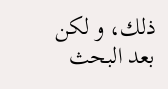ذلك، و لكن بعد البحث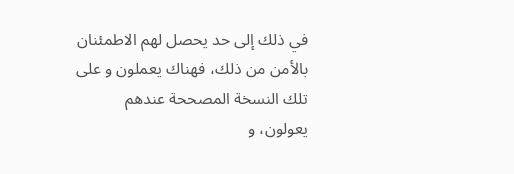في ذلك إلى حد يحصل لهم الاطمئنان بالأمن من ذلك، فهناك يعملون و على تلك النسخة المصححة عندهم يعولون، و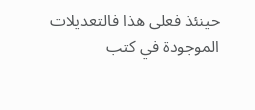حينئذ فعلى هذا فالتعديلات الموجودة في كتب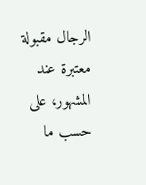الرجال مقبولة معتبرة عند المشهور، على حسب ما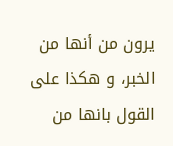يرون من أنها من الخبر، و هكذا على القول بانها من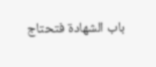باب الشهادة فتحتاج